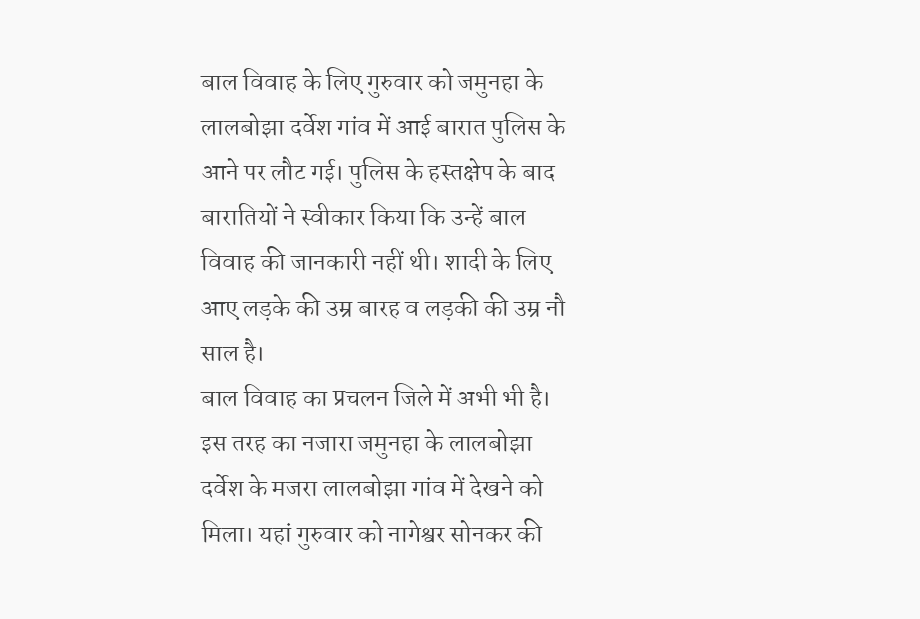बाल विवाह के लिए गुरुवार को जमुनहा के लालबोझा दर्वेश गांव में आई बारात पुलिस के आने पर लौट गई। पुलिस के हस्तक्षेप के बाद बारातियों ने स्वीकार किया कि उन्हें बाल विवाह की जानकारी नहीं थी। शादी के लिए आए लड़के की उम्र बारह व लड़की की उम्र नौ साल है।
बाल विवाह का प्रचलन जिले में अभी भी है। इस तरह का नजारा जमुनहा के लालबोझा दर्वेश के मजरा लालबोझा गांव में देखने को मिला। यहां गुरुवार को नागेश्वर सोनकर की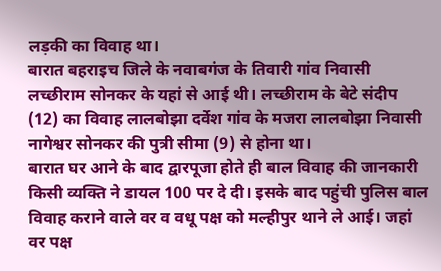लड़की का विवाह था।
बारात बहराइच जिले के नवाबगंज के तिवारी गांव निवासी लच्छीराम सोनकर के यहां से आई थी। लच्छीराम के बेटे संदीप (12) का विवाह लालबोझा दर्वेश गांव के मजरा लालबोझा निवासी नागेश्वर सोनकर की पुत्री सीमा (9) से होना था।
बारात घर आने के बाद द्वारपूजा होते ही बाल विवाह की जानकारी किसी व्यक्ति ने डायल 100 पर दे दी। इसके बाद पहुंची पुलिस बाल विवाह कराने वाले वर व वधू पक्ष को मल्हीपुर थाने ले आई। जहां वर पक्ष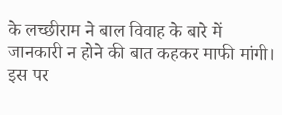के लच्छीराम ने बाल विवाह के बारे में जानकारी न होने की बात कहकर माफी मांगी।
इस पर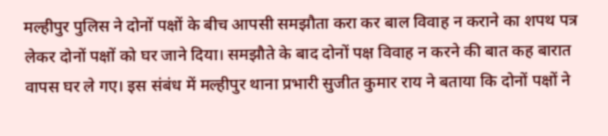मल्हीपुर पुलिस ने दोनों पक्षों के बीच आपसी समझौता करा कर बाल विवाह न कराने का शपथ पत्र लेकर दोनों पक्षों को घर जाने दिया। समझौते के बाद दोनों पक्ष विवाह न करने की बात कह बारात वापस घर ले गए। इस संबंध में मल्हीपुर थाना प्रभारी सुजीत कुमार राय ने बताया कि दोनों पक्षों ने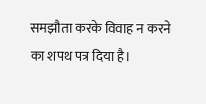समझौता करके विवाह न करने का शपथ पत्र दिया है।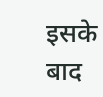इसके बाद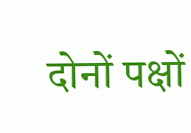दोनों पक्षों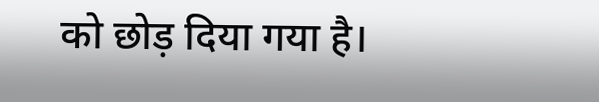को छोड़ दिया गया है।